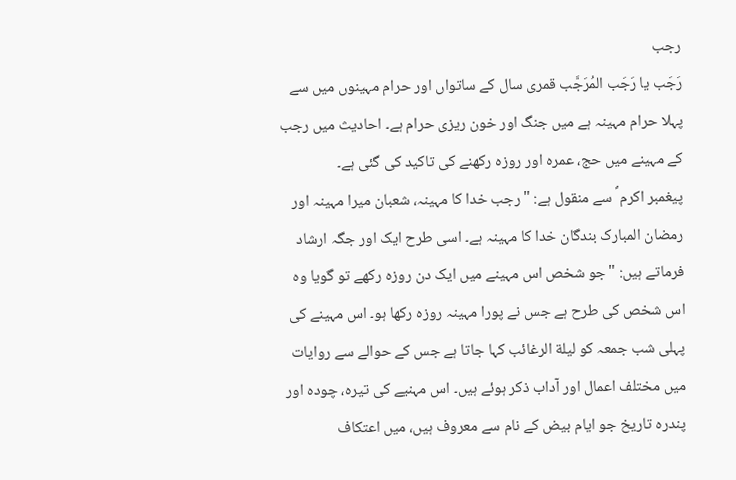رجب
رَجَب یا رَجَب المُرَجَّب قمری سال کے ساتواں اور حرام مہینوں میں سے پہلا حرام مہینہ ہے میں جنگ اور خون ریزی حرام ہے۔ احادیث میں رجب کے مہینے میں حج، عمرہ اور روزہ رکھنے کی تاکید کی گئی ہے۔
پیغمبر اکرم ؐ سے منقول ہے: "رجب خدا کا مہینہ، شعبان میرا مہینہ اور رمضان المبارک بندگان خدا کا مہینہ ہے۔ اسی طرح ایک اور جگہ ارشاد فرماتے ہیں: "جو شخص اس مہینے میں ایک دن روزہ رکھے تو گویا وہ اس شخص کی طرح ہے جس نے پورا مہینہ روزہ رکھا ہو۔ اس مہینے کی پہلی شب جمعہ کو لیلة الرغائب کہا جاتا ہے جس کے حوالے سے روایات میں مختلف اعمال اور آداب ذکر ہوئے ہیں۔ اس مہنیے کی تیرہ، چودہ اور پندرہ تاریخ جو ایام بیض کے نام سے معروف ہیں، میں اعتکاف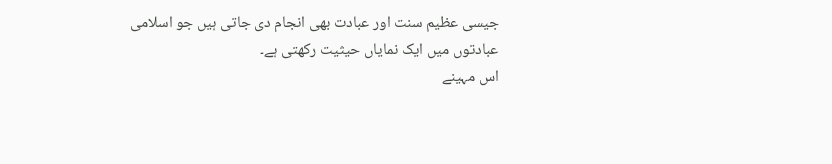جیسی عظیم سنت اور عبادت بھی انجام دی جاتی ہیں جو اسلامی عبادتوں میں ایک نمایاں حیثیت رکھتی ہے۔
اس مہینے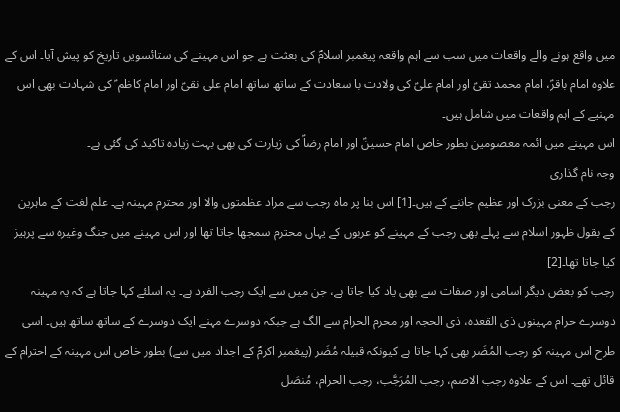میں واقع ہونے والے واقعات میں سب سے اہم واقعہ پیغمبر اسلامؐ کی بعثت ہے جو اس مہینے کی ستائسویں تاریخ کو پیش آیا۔ اس کے علاوہ امام باقرؑ، امام محمد تقیؑ اور امام علیؑ کی ولادت با سعادت کے ساتھ ساتھ امام علی نقیؑ اور امام کاظم ؑ کی شہادت بھی اس مہنیے کے اہم واقعات میں شامل ہیں۔
اس مہینے میں ائمہ معصومین بطور خاص امام حسینؑ اور امام رضاؑ کی زیارت کی بھی بہت زیادہ تاکید کی گئی ہے۔
وجہ نام گذاری
رجب کے معنی بزرک اور عظیم جاننے کے ہیں۔[1] اس بنا پر ماہ رجب سے مراد عظمتوں والا اور محترم مہینہ ہے۔ علم لغت کے ماہرین کے بقول ظہور اسلام سے پہلے بھی رجب کے مہینے کو عربوں کے یہاں محترم سمجھا جاتا تھا اور اس مہینے میں جنگ وغیرہ سے پرہیز کیا جاتا تھا۔[2]
رجب کو بعض دیگر اسامی اور صفات سے بھی یاد کیا جاتا ہے، جن میں سے ایک رجب الفرد ہے۔ یہ اسلئے کہا جاتا ہے کہ یہ مہینہ دوسرے حرام مہینوں ذی القعدہ، ذی الحجہ اور محرم الحرام سے الگ ہے جبکہ دوسرے مہنے ایک دوسرے کے ساتھ ساتھ ہیں۔ اسی طرح اس مہینہ کو رجب المُضَر بھی کہا جاتا ہے کیونکہ قبیلہ مُضَر (پیغمبر اکرمؐ کے اجداد میں سے) بطور خاص اس مہینہ کے احترام کے قائل تھے۔ اس کے علاوہ رجب الاصم، رجب المُرَجَّب، رجب الحرام، مُنصَل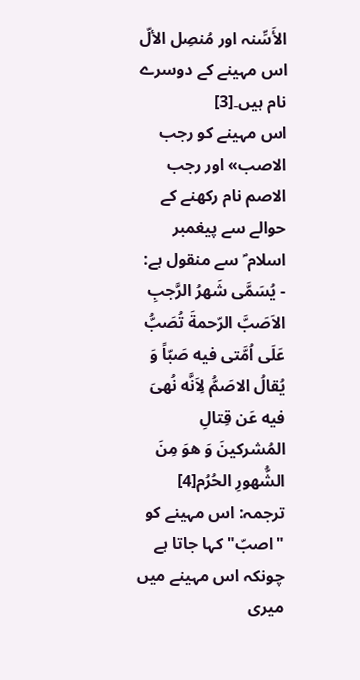الأَسِّنہ اور مُنصِل الألّ اس مہینے کے دوسرے نام ہیں۔[3]
اس مہینے کو رجب الاصب» اور رجب الاصم نام رکھنے کے حوالے سے پیغمبر اسلام ؐ سے منقول ہے:
- یُسَمَّی شَهرُ الرَّجبِ الاَصَبَّ الرّحمةَ تُصَبُّ عَلَی اُمَّتی فیه صَبّاً وَ یُقالُ الاصَمُّ لِاَنَّه نُهیَ فیه عَن قِتالِ المُشرکینَ وَ هوَ مِنَ الشُّهورِ الحُرُم[4] ترجمہ: اس مہینے کو "اصبّ" کہا جاتا ہے چونکہ اس مہینے میں میری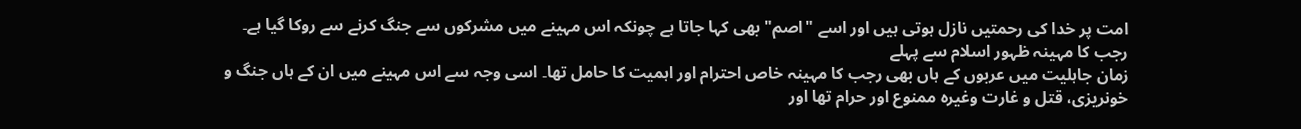امت پر خدا کی رحمتیں نازل ہوتی ہیں اور اسے "اصم" بھی کہا جاتا ہے چونکہ اس مہینے میں مشرکوں سے جنگ کرنے سے روکا گیا ہے۔
رجب کا مہینہ ظہور اسلام سے پہلے
زمان جاہلیت میں عربوں کے ہاں بھی رجب کا مہینہ خاص احترام اور اہمیت کا حامل تھا۔ اسی وجہ سے اس مہینے میں ان کے ہاں جنگ و خونریزی، قتل و غارت وغیرہ ممنوع اور حرام تھا اور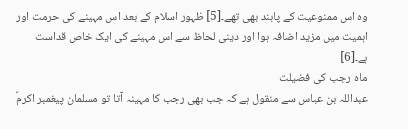وہ اس ممنوعیت کے پابند بھی تھے۔[5] ظہور اسلام کے بعد اس مہینے کی حرمت اور اہمیت میں مزید اضافہ ہوا اور دینی لحاظ سے اس مہینے کی ایک خاص قداست ہے۔[6]
ماہ رجب کی فضیلت
عبداللہ بن عباس سے منقول ہے کہ جب بھی رجب کا مہینہ آتا تو مسلمان پیغمبر اکرمؐ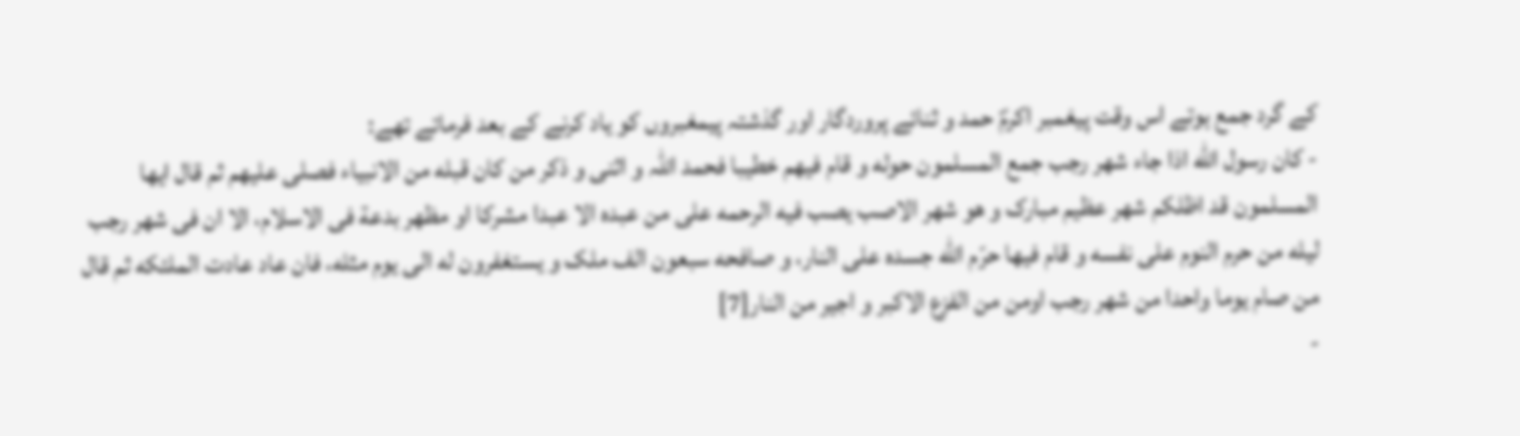کے گرد جمع ہوتے اس وقت پیغمبر اکرمؐ حمد و ثنائے پروردگار اور گذشتہ پیمغبروں کو یاد کرنے کے بعد فرماتے تھے:
- کان رسول الله اذا جاء شهر رجب جمع المسلمون حوله و قام فیهم خطیبا فحمد اللہ و اثنی و ذکر من کان قبله من الانبیاء فصلی علیهم ثم قال ایها المسلمون قد اظلکم شهر عظیم مبارک و هو شهر الاصب یصب فیه الرحمه علی من عبده الا عبدا مشرکا او مظهر بدعة فی الاسلام، الا ان فی شهر رجب لیله من حرم النوم علی نفسه و قام فیها حرّم الله جسده علی النار، و صافحه سبعون الف ملک و یستغفرون له الی یوم مثله، فان عاد عادت الملئکه ثم قال من صام یوما واحدا من شهر رجب اومن من الفزع الاکبر و اجیر من النار[7]
-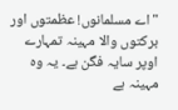"اے مسلمانوں! عظمتوں اور برکتوں والا مہینہ تمہارے اوپر سایہ فگن ہے۔ یہ وہ مہینہ ہے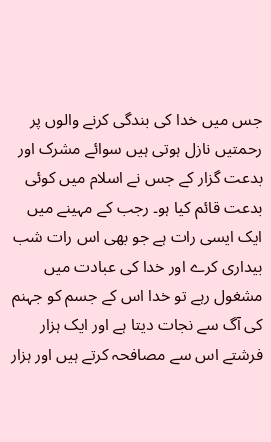جس میں خدا کی بندگی کرنے والوں پر رحمتیں نازل ہوتی ہیں سوائے مشرک اور بدعت گزار کے جس نے اسلام میں کوئی بدعت قائم کیا ہو۔ رجب کے مہینے میں ایک ایسی رات ہے جو بھی اس رات شب بیداری کرے اور خدا کی عبادت میں مشغول رہے تو خدا اس کے جسم کو جہنم کی آگ سے نجات دیتا ہے اور ایک ہزار فرشتے اس سے مصافحہ کرتے ہیں اور ہزار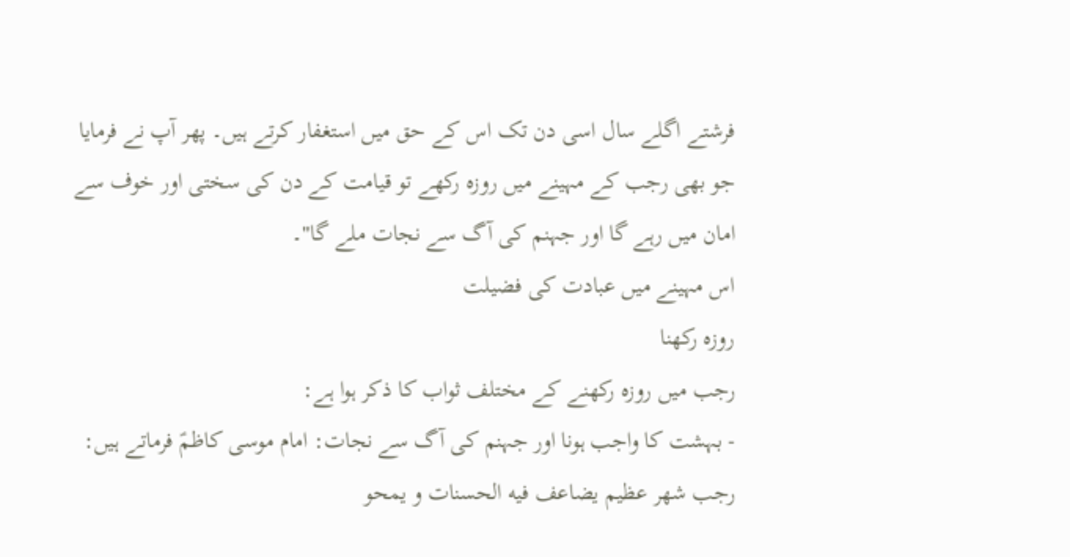فرشتے اگلے سال اسی دن تک اس کے حق میں استغفار کرتے ہیں۔ پھر آپ نے فرمایا جو بھی رجب کے مہینے میں روزہ رکھے تو قیامت کے دن کی سختی اور خوف سے امان میں رہے گا اور جہنم کی آگ سے نجات ملے گا"۔
اس مہینے میں عبادت کی فضیلت
روزہ رکھنا
رجب میں روزہ رکھنے کے مختلف ثواب کا ذکر ہوا ہے:
- بہشت کا واجب ہونا اور جہنم کی آگ سے نجات: امام موسی کاظمؑ فرماتے ہیں: رجب شهر عظیم یضاعف فیه الحسنات و یمحو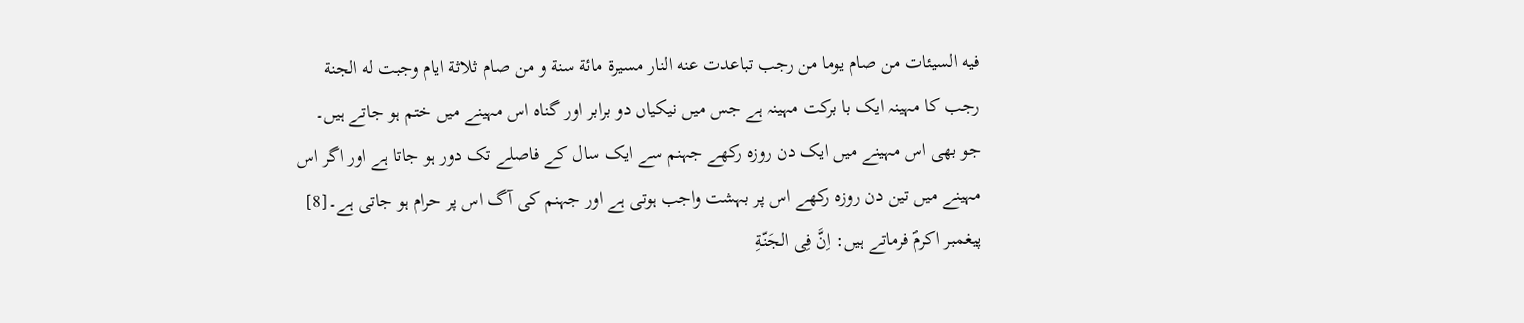فیه السیئات من صام یوما من رجب تباعدت عنه النار مسیرة مائة سنة و من صام ثلاثة ایام وجبت له الجنة رجب کا مہینہ ایک با برکت مہینہ ہے جس میں نیکیاں دو برابر اور گناہ اس مہینے میں ختم ہو جاتے ہیں۔ جو بھی اس مہینے میں ایک دن روزہ رکھے جہنم سے ایک سال کے فاصلے تک دور ہو جاتا ہے اور اگر اس مہینے میں تین دن روزہ رکھے اس پر بہشت واجب ہوتی ہے اور جہنم کی آگ اس پر حرام ہو جاتی ہے۔[8]
پیغمبر اکرمؐ فرماتے ہیں: اِنَّ فِی الجَنّةِ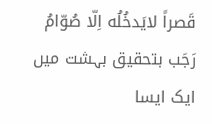قَصراً لایَدخُلُه اِلّا صُوّامُ رَجَب بتحقیق بہشت میں ایک ایسا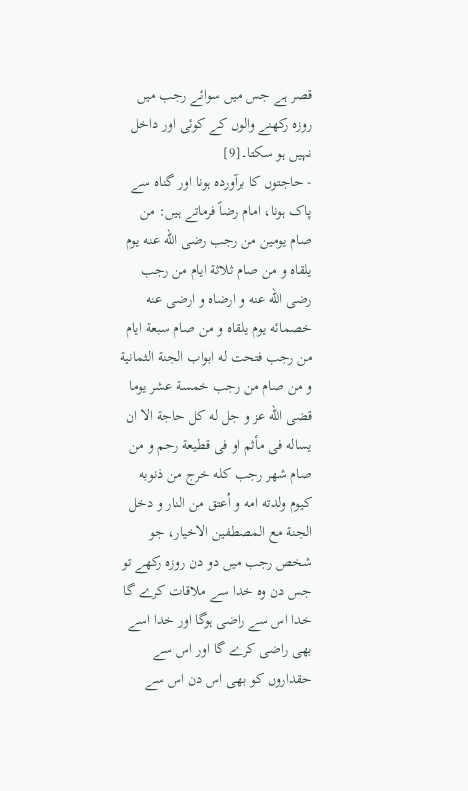قصر ہے جس میں سوائے رجب میں روزہ رکھنے والوں کے کوئی اور داخل نہیں ہو سکتا۔[9]
- حاجتوں کا برآوردہ ہونا اور گناہ سے پاک ہونا، امام رضاؑ فرماتے ہیں: من صام یومین من رجب رضی الله عنه یوم یلقاه و من صام ثلاثة ایام من رجب رضی الله عنه و ارضاه و ارضی عنه خصمائه یوم یلقاه و من صام سبعة ایام من رجب فتحت له ابواب الجنة الثمانیة و من صام من رجب خمسة عشر یوما قضی الله عز و جل له کل حاجة الا ان یساله فی مأثم او فی قطیعة رحم و من صام شهر رجب کله خرج من ذنوبه کیوم ولدته امه و اُعتق من النار و دخل الجنة مع المصطفین الاخیار، جو شخص رجب میں دو دن روزہ رکھے تو جس دن وہ خدا سے ملاقات کرے گا خدا اس سے راضی ہوگا اور خدا اسے بھی راضی کرے گا اور اس سے حقداروں کو بھی اس دن اس سے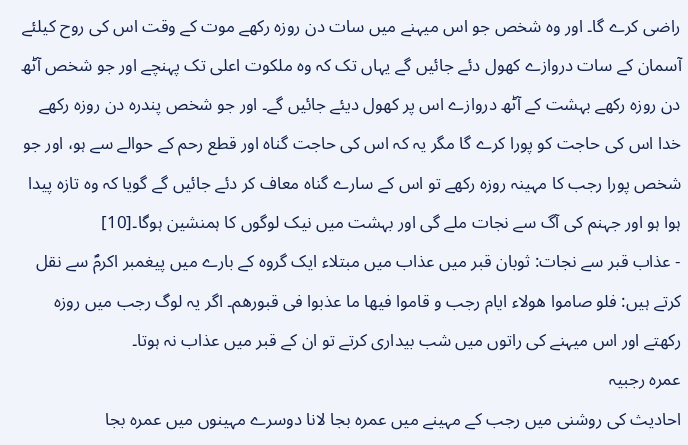راضی کرے گا۔ اور وہ شخص جو اس میہنے میں سات دن روزہ رکھے موت کے وقت اس کی روح کیلئے آسمان کے سات دروازے کھول دئے جائیں گے یہاں تک کہ وہ ملکوت اعلی تک پہنچے اور جو شخص آٹھ دن روزہ رکھے بہشت کے آٹھ دروازے اس پر کھول دیئے جائیں گے۔ اور جو شخص پندرہ دن روزہ رکھے خدا اس کی حاجت کو پورا کرے گا مگر یہ کہ اس کی حاجت گناہ اور قطع رحم کے حوالے سے ہو، اور جو شخص پورا رجب کا مہینہ روزہ رکھے تو اس کے سارے گناہ معاف کر دئے جائیں گے گویا کہ وہ تازہ پیدا ہوا ہو اور جہنم کی آگ سے نجات ملے گی اور بہشت میں نیک لوگوں کا ہمنشین ہوگا۔[10]
- عذاب قبر سے نجات: ثوبان قبر میں عذاب میں مبتلاء ایک گروہ کے بارے میں پیغمبر اکرمؐ سے نقل کرتے ہیں: فلو صاموا هولاء ایام رجب و قاموا فیها ما عذبوا فی قبورهم۔ اگر یہ لوگ رجب میں روزہ رکھتے اور اس میہنے کی راتوں میں شب بیداری کرتے تو ان کے قبر میں عذاب نہ ہوتا۔
عمرہ رجبیہ
احادیث کی روشنی میں رجب کے مہینے میں عمرہ بجا لانا دوسرے مہینوں میں عمرہ بجا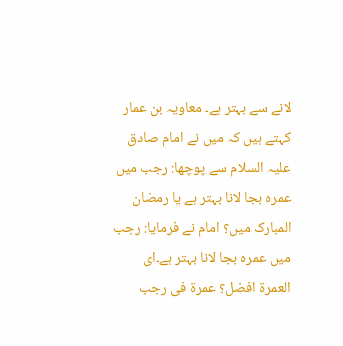لانے سے بہتر ہے۔ معاویہ بن عمار کہتے ہیں کہ میں نے امام صادق علیہ السلام سے پوچھا: رجب میں عمرہ بجا لانا بہتر ہے یا رمضان المبارک میں؟ امام نے فرمایا: رجب میں عمرہ بجا لانا بہتر ہے۔ای العمرة افضل؟ عمرة فی رجب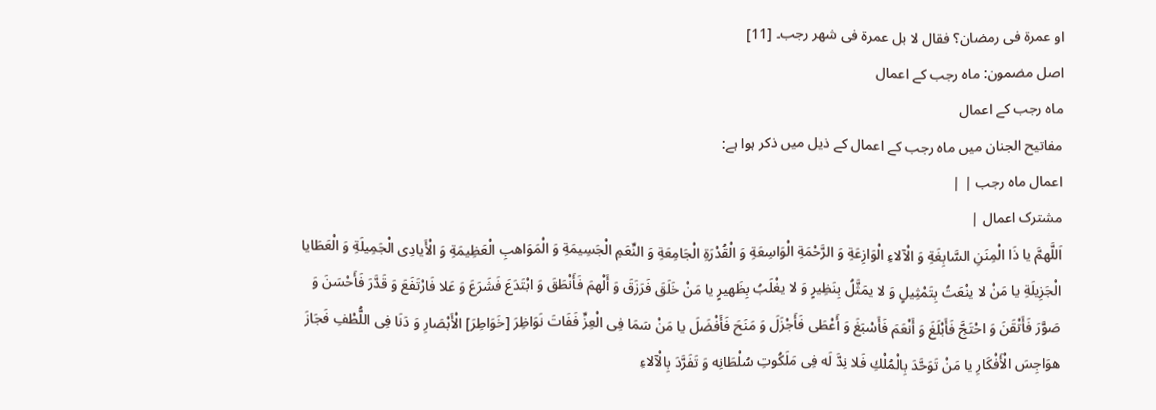او عمرة فی رمضان؟ فقال لا بل عمرة فی شهر رجب۔ [11]
اصل مضمون: ماہ رجب کے اعمال
ماہ رجب کے اعمال
مفاتیح الجنان میں ماه رجب کے اعمال کے ذیل میں ذکر ہوا ہے:
اعمال ماه رجب | |
مشترک اعمال |
اَللَّهمَّ یا ذَا الْمِنَنِ السَّابِغَةِ وَ الْآلاءِ الْوَازِعَةِ وَ الرَّحْمَةِ الْوَاسِعَةِ وَ الْقُدْرَةِ الْجَامِعَةِ وَ النِّعَمِ الْجَسِیمَةِ وَ الْمَوَاهبِ الْعَظِیمَةِ وَ الْأَیادِی الْجَمِیلَةِ وَ الْعَطَایا الْجَزِیلَةِ یا مَنْ لا ینْعَتُ بِتَمْثِیلٍ وَ لا یمَثَّلُ بِنَظِیرٍ وَ لا یغْلَبُ بِظَهیرٍ یا مَنْ خَلَقَ فَرَزَقَ وَ أَلْهمَ فَأَنْطَقَ وَ ابْتَدَعَ فَشَرَعَ وَ عَلا فَارْتَفَعَ وَ قَدَّرَ فَأَحْسَنَ وَ صَوَّرَ فَأَتْقَنَ وَ احْتَجَّ فَأَبْلَغَ وَ أَنْعَمَ فَأَسْبَغَ وَ أَعْطَی فَأَجْزَلَ وَ مَنَحَ فَأَفْضَلَ یا مَنْ سَمَا فِی الْعِزِّ فَفَاتَ نَوَاظِرَ [خَوَاطِرَ] الْأَبْصَارِ وَ دَنَا فِی اللُّطْفِ فَجَازَ هوَاجِسَ الْأَفْكَارِ یا مَنْ تَوَحَّدَ بِالْمُلْكِ فَلا نِدَّ لَه فِی مَلَكُوتِ سُلْطَانِه وَ تَفَرَّدَ بِالْآلاءِ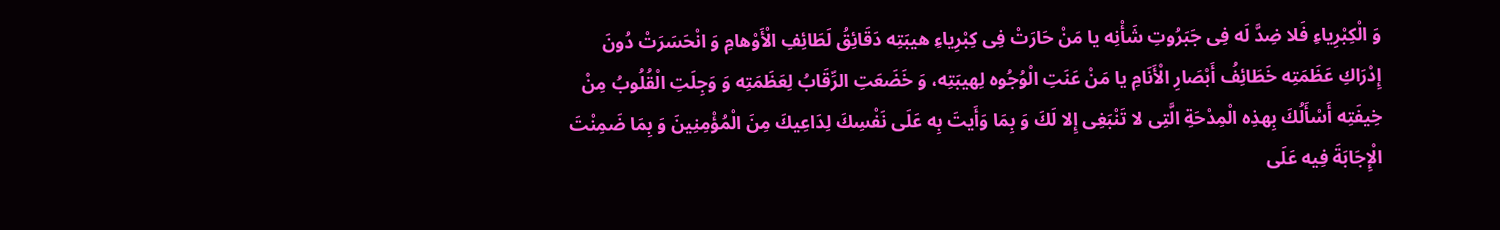وَ الْكِبْرِیاءِ فَلا ضِدَّ لَه فِی جَبَرُوتِ شَأْنِه یا مَنْ حَارَتْ فِی كِبْرِیاءِ هیبَتِه دَقَائِقُ لَطَائِفِ الْأَوْهامِ وَ انْحَسَرَتْ دُونَ إِدْرَاكِ عَظَمَتِه خَطَائِفُ أَبْصَارِ الْأَنَامِ یا مَنْ عَنَتِ الْوُجُوه لِهیبَتِه، وَ خَضَعَتِ الرِّقَابُ لِعَظَمَتِه وَ وَجِلَتِ الْقُلُوبُ مِنْ خِیفَتِه أَسْأَلُكَ بِهذِه الْمِدْحَةِ الَّتِی لا تَنْبَغِی إِلا لَكَ وَ بِمَا وَأَیتَ بِه عَلَی نَفْسِكَ لِدَاعِیكَ مِنَ الْمُؤْمِنِینَ وَ بِمَا ضَمِنْتَ الْإِجَابَةَ فِیه عَلَی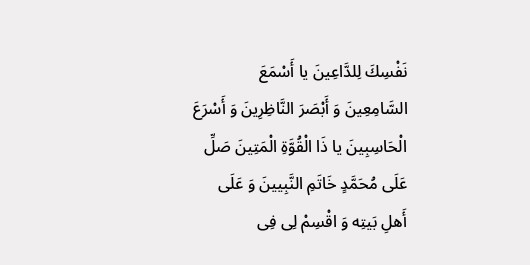نَفْسِكَ لِلدَّاعِینَ یا أَسْمَعَ السَّامِعِینَ وَ أَبْصَرَ النَّاظِرِینَ وَ أَسْرَعَ الْحَاسِبِینَ یا ذَا الْقُوَّةِ الْمَتِینَ صَلِّ عَلَی مُحَمَّدٍ خَاتَمِ النَّبِیینَ وَ عَلَی أَهلِ بَیتِه وَ اقْسِمْ لِی فِی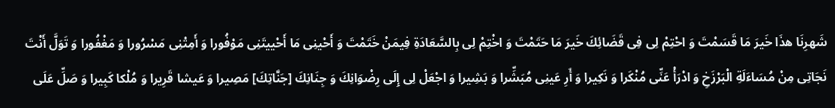شَهرِنَا هذَا خَیرَ مَا قَسَمْتَ وَ احْتِمْ لِی فِی قَضَائِكَ خَیرَ مَا حَتَمْتَ وَ اخْتِمْ لِی بِالسَّعَادَةِ فِیمَنْ خَتَمْتَ وَ أَحْینِی مَا أَحْییتَنِی مَوْفُورا وَ أَمِتْنِی مَسْرُورا وَ مَغْفُورا وَ تَوَلَّ أَنْتَ نَجَاتِی مِنْ مُسَاءَلَةِ الْبَرْزَخِ وَ ادْرَأْ عَنِّی مُنْكَرا وَ نَكِیرا وَ أَرِ عَینِی مُبَشِّرا وَ بَشِیرا وَ اجْعَلْ لِی إِلَی رِضْوَانِكَ وَ جِنَانِكَ [جَنَّاتِكَ] مَصِیرا وَ عَیشا قَرِیرا وَ مُلْكا كَبِیرا وَ صَلِّ عَلَی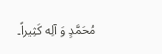مُحَمَّدٍ وَ آلِه كَثِیراً۔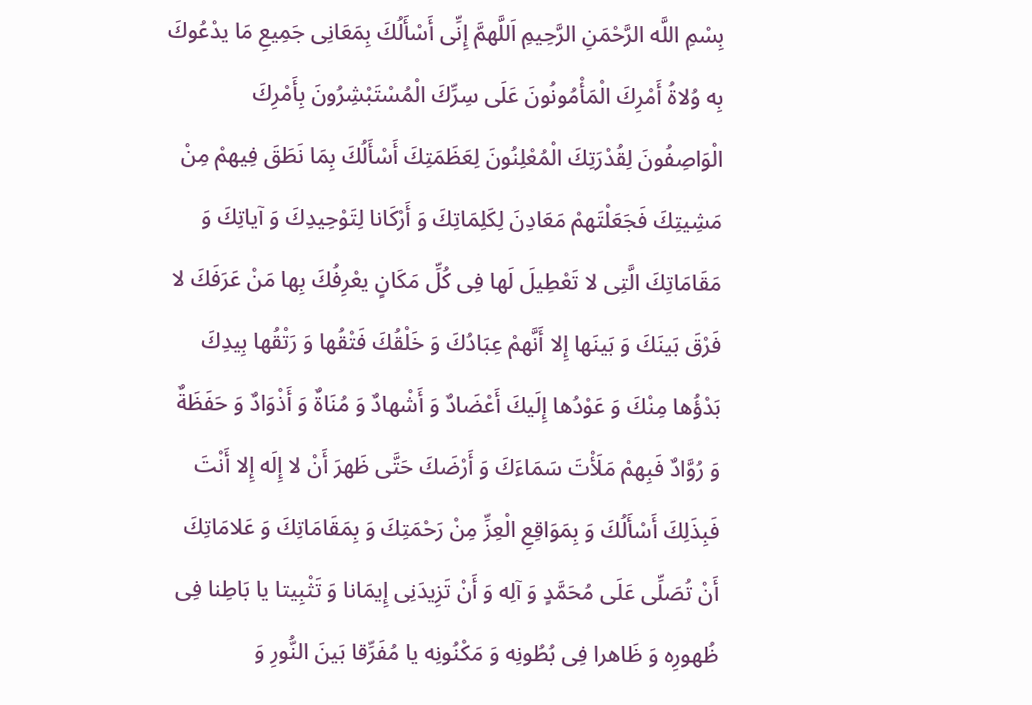بِسْمِ اللَّه الرَّحْمَنِ الرَّحِیمِ اَللَّهمَّ إِنِّی أَسْأَلُكَ بِمَعَانِی جَمِیعِ مَا یدْعُوكَ بِه وُلاةُ أَمْرِكَ الْمَأْمُونُونَ عَلَی سِرِّكَ الْمُسْتَبْشِرُونَ بِأَمْرِكَ الْوَاصِفُونَ لِقُدْرَتِكَ الْمُعْلِنُونَ لِعَظَمَتِكَ أَسْأَلُكَ بِمَا نَطَقَ فِیهمْ مِنْ مَشِیتِكَ فَجَعَلْتَهمْ مَعَادِنَ لِكَلِمَاتِكَ وَ أَرْكَانا لِتَوْحِیدِكَ وَ آیاتِكَ وَ مَقَامَاتِكَ الَّتِی لا تَعْطِیلَ لَها فِی كُلِّ مَكَانٍ یعْرِفُكَ بِها مَنْ عَرَفَكَ لا فَرْقَ بَینَكَ وَ بَینَها إِلا أَنَّهمْ عِبَادُكَ وَ خَلْقُكَ فَتْقُها وَ رَتْقُها بِیدِكَ بَدْؤُها مِنْكَ وَ عَوْدُها إِلَیكَ أَعْضَادٌ وَ أَشْهادٌ وَ مُنَاةٌ وَ أَذْوَادٌ وَ حَفَظَةٌ وَ رُوَّادٌ فَبِهمْ مَلَأْتَ سَمَاءَكَ وَ أَرْضَكَ حَتَّی ظَهرَ أَنْ لا إِلَه إِلا أَنْتَ فَبِذَلِكَ أَسْأَلُكَ وَ بِمَوَاقِعِ الْعِزِّ مِنْ رَحْمَتِكَ وَ بِمَقَامَاتِكَ وَ عَلامَاتِكَ أَنْ تُصَلِّی عَلَی مُحَمَّدٍ وَ آلِه وَ أَنْ تَزِیدَنِی إِیمَانا وَ تَثْبِیتا یا بَاطِنا فِی ظُهورِه وَ ظَاهرا فِی بُطُونِه وَ مَكْنُونِه یا مُفَرِّقا بَینَ النُّورِ وَ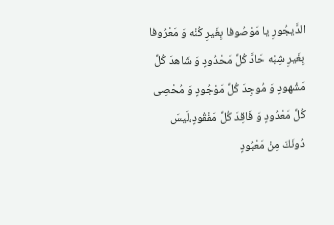الدَّیجُورِ یا مَوْصُوفا بِغَیرِ كُنْه وَ مَعْرُوفا بِغَیرِ شِبْه حَادَّ كُلِّ مَحْدُودٍ وَ شَاهدَ كُلِّ مَشْهودٍ وَ مُوجِدَ كُلِّ مَوْجُودٍ وَ مُحْصِی كُلِّ مَعْدُودٍ وَ فَاقِدَ كُلِّ مَفْقُودٍ،لَیسَ دُونَكَ مِنْ مَعْبُودٍ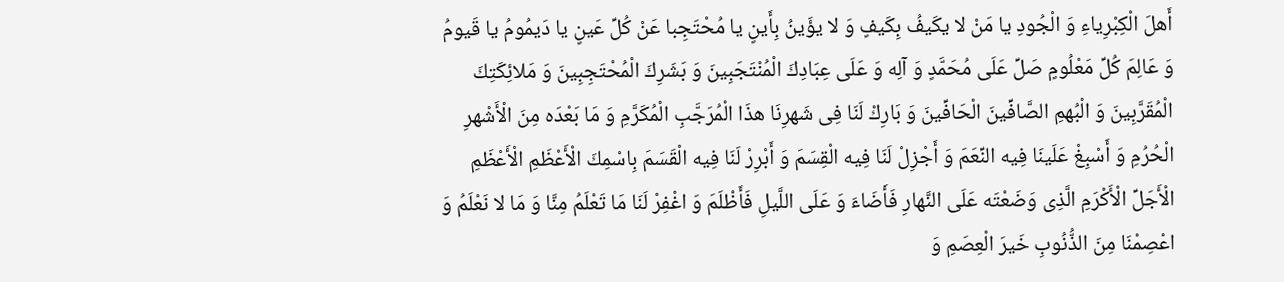أَهلَ الْكِبْرِیاءِ وَ الْجُودِ یا مَنْ لا یكَیفُ بِكَیفٍ وَ لا یؤَینُ بِأَینٍ یا مُحْتَجِبا عَنْ كُلِّ عَینٍ یا دَیمُومُ یا قَیومُ وَ عَالِمَ كُلِّ مَعْلُومٍ صَلِّ عَلَی مُحَمَّدٍ وَ آلِه وَ عَلَی عِبَادِكَ الْمُنْتَجَبِینَ وَ بَشَرِكَ الْمُحْتَجِبِینَ وَ مَلائِكَتِكَ الْمُقَرَّبِینَ وَ الْبُهمِ الصَّافِّینَ الْحَافِّینَ وَ بَارِكْ لَنَا فِی شَهرِنَا هذَا الْمُرَجَّبِ الْمُكَرَّمِ وَ مَا بَعْدَه مِنَ الْأَشْهرِ الْحُرُمِ وَ أَسْبِغْ عَلَینَا فِیه النِّعَمَ وَ أَجْزِلْ لَنَا فِیه الْقِسَمَ وَ أَبْرِرْ لَنَا فِیه الْقَسَمَ بِاسْمِكَ الْأَعْظَمِ الْأَعْظَمِ الْأَجَلِّ الْأَكْرَمِ الَّذِی وَضَعْتَه عَلَی النَّهارِ فَأَضَاءَ وَ عَلَی اللَّیلِ فَأَظْلَمَ وَ اغْفِرْ لَنَا مَا تَعْلَمُ مِنَّا وَ مَا لا نَعْلَمُ وَ اعْصِمْنَا مِنَ الذُّنُوبِ خَیرَ الْعِصَمِ وَ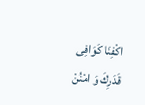اكْفِنَا كَوَافِی قَدَرِكَ وَ امْنُنْ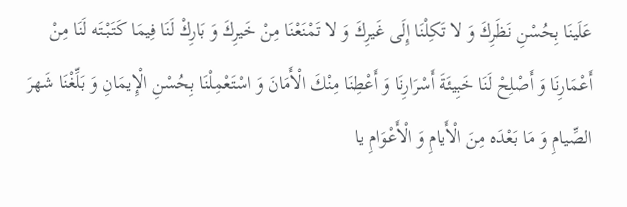عَلَینَا بِحُسْنِ نَظَرِكَ وَ لا تَكِلْنَا إِلَی غَیرِكَ وَ لا تَمْنَعْنَا مِنْ خَیرِكَ وَ بَارِكْ لَنَا فِیمَا كَتَبْتَه لَنَا مِنْ أَعْمَارِنَا وَ أَصْلِحْ لَنَا خَبِیئَةَ أَسْرَارِنَا وَ أَعْطِنَا مِنْكَ الْأَمَانَ وَ اسْتَعْمِلْنَا بِحُسْنِ الْإِیمَانِ وَ بَلِّغْنَا شَهرَ الصِّیامِ وَ مَا بَعْدَه مِنَ الْأَیامِ وَ الْأَعْوَامِ یا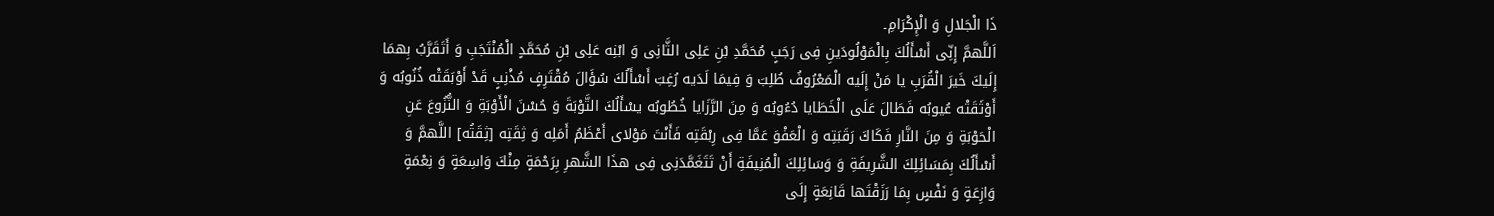ذَا الْجَلالِ وَ الْإِكْرَامِ۔
اَللَّهمَّ إِنِّی أَسْأَلُكَ بِالْمَوْلُودَینِ فِی رَجَبٍ مُحَمَّدِ بْنِ عَلِی الثَّانِی وَ ابْنِه عَلِی بْنِ مُحَمَّدٍ الْمُنْتَجَبِ وَ أَتَقَرَّبُ بِهمَا إِلَیكَ خَیرَ الْقُرَبِ یا مَنْ إِلَیه الْمَعْرُوفُ طُلِبَ وَ فِیمَا لَدَیه رُغِبَ أَسْأَلُكَ سُؤَالَ مُقْتَرِفٍ مُذْنِبٍ قَدْ أَوْبَقَتْه ذُنُوبُه وَ أَوْثَقَتْه عُیوبُه فَطَالَ عَلَی الْخَطَایا دُءُوبُه وَ مِنَ الرَّزَایا خُطُوبُه یسْأَلُكَ التَّوْبَةَ وَ حُسْنَ الْأَوْبَةِ وَ النُّزُوعَ عَنِ الْحَوْبَةِ وَ مِنَ النَّارِ فَكَاكَ رَقَبَتِه وَ الْعَفْوَ عَمَّا فِی رِبْقَتِه فَأَنْتَ مَوْلای أَعْظَمُ أَمَلِه وَ ثِقَتِه [ثِقَتُه] اللَّهمَّ وَ أَسْأَلُكَ بِمَسَائِلِكَ الشَّرِیفَةِ وَ وَسَائِلِكَ الْمُنِیفَةِ أَنْ تَتَغَمَّدَنِی فِی هذَا الشَّهرِ بِرَحْمَةٍ مِنْكَ وَاسِعَةٍ وَ نِعْمَةٍ وَازِعَةٍ وَ نَفْسٍ بِمَا رَزَقْتَها قَانِعَةٍ إِلَی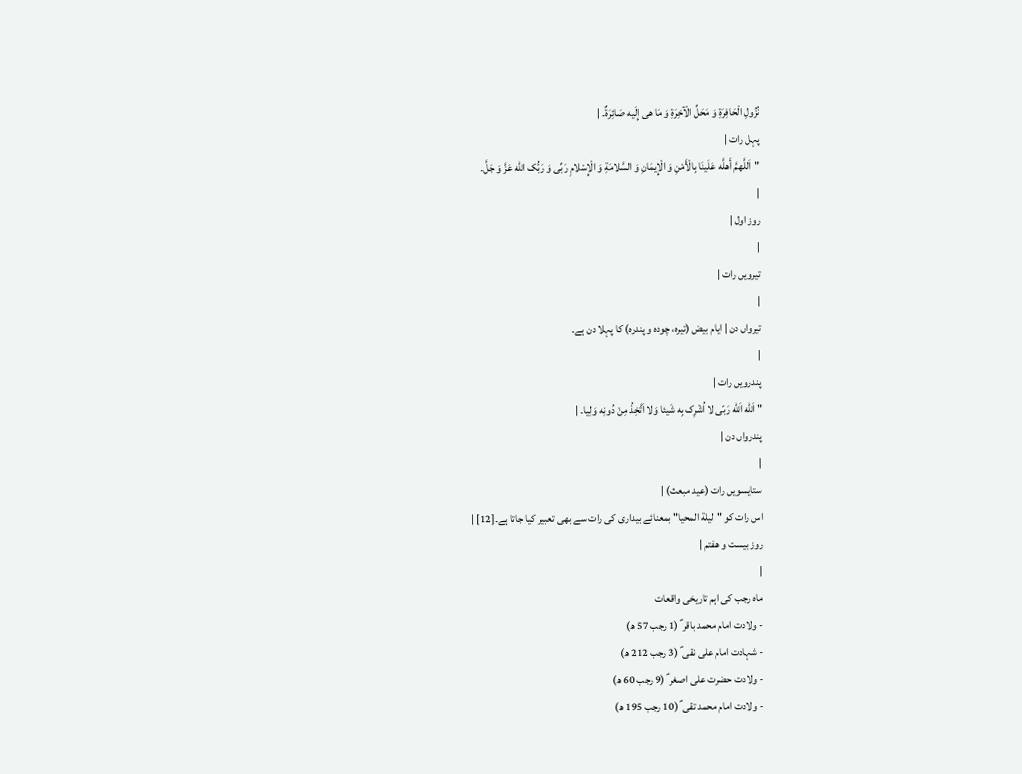نُزُولِ الْحَافِرَةِ وَ مَحَلِّ الْآخِرَةِ وَ مَا هی إِلَیه صَائِرَةٌ۔ |
پہل رات |
"اَللَّهمَّ أَهلَّه عَلَینَا بِالْأَمْنِ وَ الْإِیمَانِ وَ السَّلامَةِ وَ الْإِسْلامِ رَبِّی وَ رَبُّک الله عَزَّ وَ جَلَّ۔
|
روز اول |
|
تیرویں رات |
|
تیرواں دن | ایام بیض (تیرہ، چودہ و پندرہ) کا پہلا دن ہے۔
|
پندرویں رات |
" اَلله اَلله رَبّی لا اُشْرِک بِه شَیئا وَلا اَتَّخِذُ مِنْ دُونِه وَلِیا۔ |
پندرواں دن |
|
ستایسویں رات (عید مبعث) |
اس رات کو "لیلة المحیا" بمعنائے بیداری کی رات سے بھی تعبیر کیا جاتا ہے۔[12] |
روز بیست و هفتم |
|
ماہ رجب کی اہم تاریخی واقعات
- ولادت امام محمد باقر ؑ (1 رجب 57 ھ)
- شہادت امام علی نقی ؑ (3 رجب 212 ھ)
- ولادت حضرت علی اصغر ؑ (9 رجب 60 ھ)
- ولادت امام محمد تقی ؑ (10 رجب 195 ھ)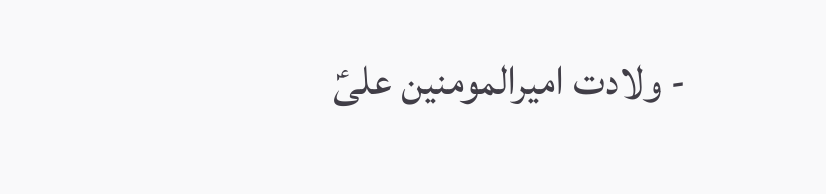- ولادت امیرالمومنین علیؑ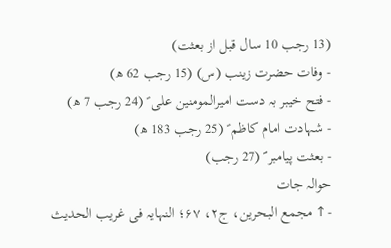(13 رجب 10 سال قبل از بعثت)
- وفات حضرت زینب (س) (15 رجب 62 ھ)
- فتح خیبر بہ دست امیرالمومنین علی ؑ (24 رجب 7 ھ)
- شہادت امام کاظم ؑ (25 رجب 183 ھ)
- بعثت پیامبر ؐ (27 رجب)
حوالہ جات
- ↑ مجمع البحرین، ج۲، ۶۷؛ النہایہ فی غریب الحدیث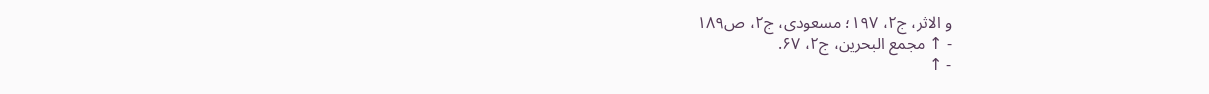و الاثر، ج۲، ۱۹۷؛ مسعودی، ج۲، ص۱۸۹
- ↑ مجمع البحرین، ج۲، ۶۷.
- ↑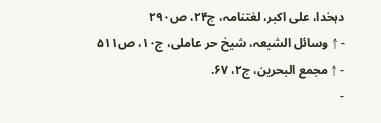دہخدا، علی اکبر، لغتنامہ، ج۲۴، ص۲۹۰
- ↑ وسائل الشیعہ، شیخ حر عاملی، ج۱۰، ص۵۱۱
- ↑ مجمع البحرین، ج۲، ۶۷.
-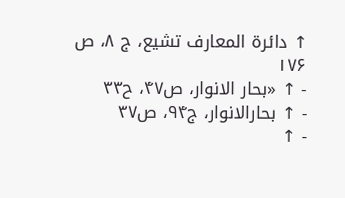↑ دائرة المعارف تشیع، ج ۸، ص ۱۷۶
- ↑ «بحار الانوار، ص۴۷، ح۳۳
- ↑ بحارالانوار، ج۹۴، ص۳۷
- ↑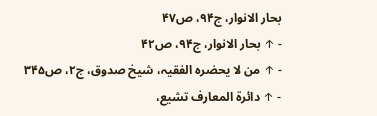بحار الانوار، ج۹۴، ص۴۷
- ↑ بحار الانوار، ج۹۴، ص۴۲
- ↑ من لا یحضرہ الفقیہ، شیخ صدوق، ج۲، ص۳۴۵
- ↑ دائرۃ المعارف تشیع،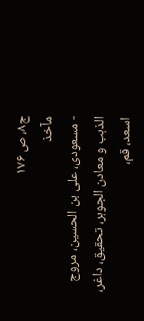ج۸، ص ۱۷۶
مآخذ
- مسعودی، علی بن الحسین، مروج الذہب و معادن الجوہر، تحقیق، داغر، اسعد، قم،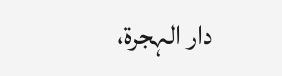دار الہجرۃ،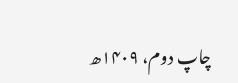چاپ دوم، ۱۴۰۹ھ